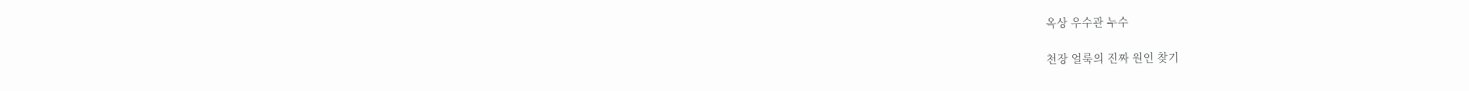옥상 우수관 누수

천장 얼룩의 진짜 원인 찾기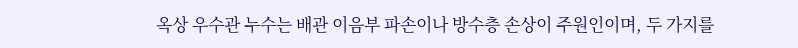옥상 우수관 누수는 배관 이음부 파손이나 방수층 손상이 주원인이며, 두 가지를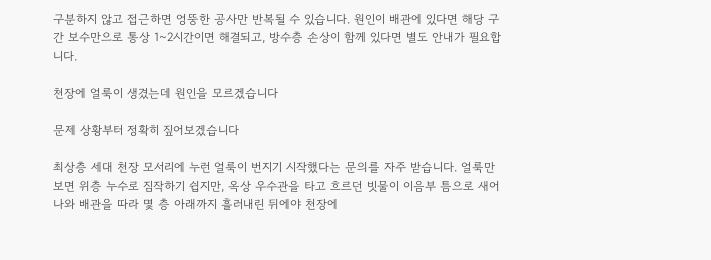구분하지 않고 접근하면 엉뚱한 공사만 반복될 수 있습니다. 원인이 배관에 있다면 해당 구간 보수만으로 통상 1~2시간이면 해결되고, 방수층 손상이 함께 있다면 별도 안내가 필요합니다.

천장에 얼룩이 생겼는데 원인을 모르겠습니다

문제 상황부터 정확히 짚어보겠습니다

최상층 세대 천장 모서리에 누런 얼룩이 번지기 시작했다는 문의를 자주 받습니다. 얼룩만 보면 위층 누수로 짐작하기 쉽지만, 옥상 우수관을 타고 흐르던 빗물이 이음부 틈으로 새어 나와 배관을 따라 몇 층 아래까지 흘러내린 뒤에야 천장에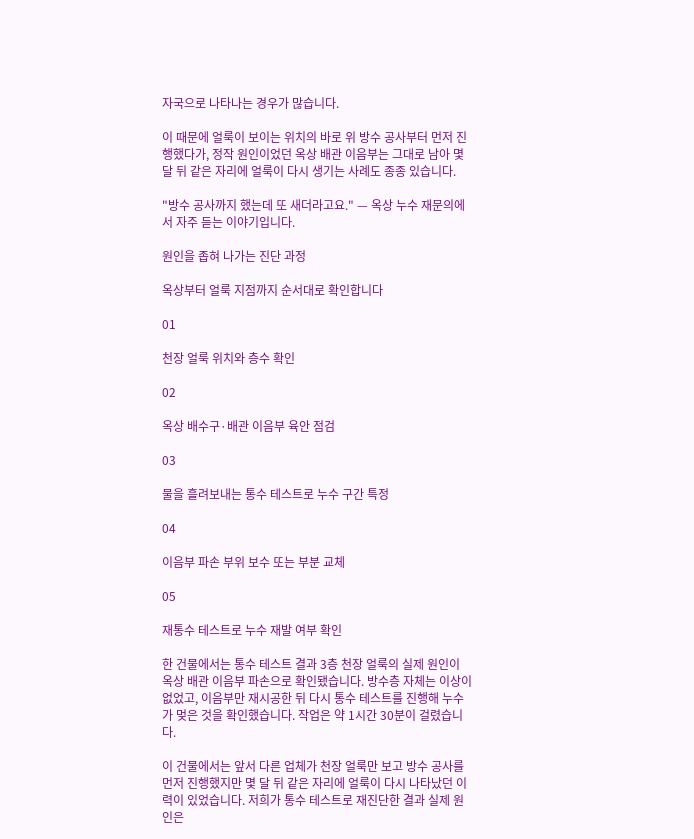자국으로 나타나는 경우가 많습니다.

이 때문에 얼룩이 보이는 위치의 바로 위 방수 공사부터 먼저 진행했다가, 정작 원인이었던 옥상 배관 이음부는 그대로 남아 몇 달 뒤 같은 자리에 얼룩이 다시 생기는 사례도 종종 있습니다.

"방수 공사까지 했는데 또 새더라고요." — 옥상 누수 재문의에서 자주 듣는 이야기입니다.

원인을 좁혀 나가는 진단 과정

옥상부터 얼룩 지점까지 순서대로 확인합니다

01

천장 얼룩 위치와 층수 확인

02

옥상 배수구·배관 이음부 육안 점검

03

물을 흘려보내는 통수 테스트로 누수 구간 특정

04

이음부 파손 부위 보수 또는 부분 교체

05

재통수 테스트로 누수 재발 여부 확인

한 건물에서는 통수 테스트 결과 3층 천장 얼룩의 실제 원인이 옥상 배관 이음부 파손으로 확인됐습니다. 방수층 자체는 이상이 없었고, 이음부만 재시공한 뒤 다시 통수 테스트를 진행해 누수가 멎은 것을 확인했습니다. 작업은 약 1시간 30분이 걸렸습니다.

이 건물에서는 앞서 다른 업체가 천장 얼룩만 보고 방수 공사를 먼저 진행했지만 몇 달 뒤 같은 자리에 얼룩이 다시 나타났던 이력이 있었습니다. 저희가 통수 테스트로 재진단한 결과 실제 원인은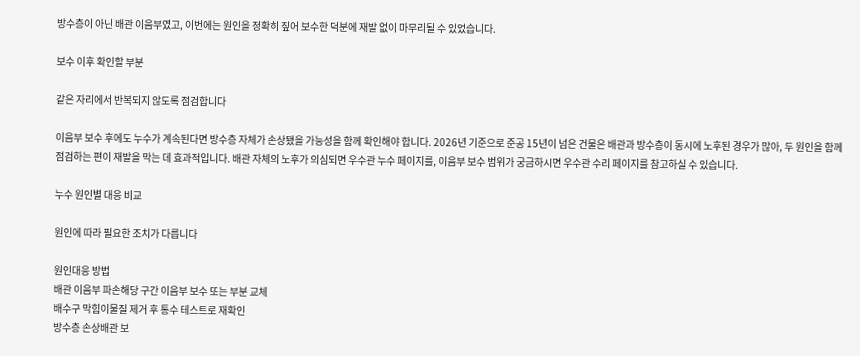방수층이 아닌 배관 이음부였고, 이번에는 원인을 정확히 짚어 보수한 덕분에 재발 없이 마무리될 수 있었습니다.

보수 이후 확인할 부분

같은 자리에서 반복되지 않도록 점검합니다

이음부 보수 후에도 누수가 계속된다면 방수층 자체가 손상됐을 가능성을 함께 확인해야 합니다. 2026년 기준으로 준공 15년이 넘은 건물은 배관과 방수층이 동시에 노후된 경우가 많아, 두 원인을 함께 점검하는 편이 재발을 막는 데 효과적입니다. 배관 자체의 노후가 의심되면 우수관 누수 페이지를, 이음부 보수 범위가 궁금하시면 우수관 수리 페이지를 참고하실 수 있습니다.

누수 원인별 대응 비교

원인에 따라 필요한 조치가 다릅니다

원인대응 방법
배관 이음부 파손해당 구간 이음부 보수 또는 부분 교체
배수구 막힘이물질 제거 후 통수 테스트로 재확인
방수층 손상배관 보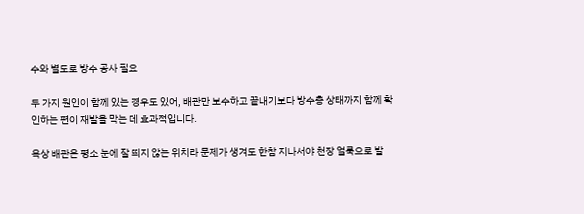수와 별도로 방수 공사 필요

두 가지 원인이 함께 있는 경우도 있어, 배관만 보수하고 끝내기보다 방수층 상태까지 함께 확인하는 편이 재발을 막는 데 효과적입니다.

옥상 배관은 평소 눈에 잘 띄지 않는 위치라 문제가 생겨도 한참 지나서야 천장 얼룩으로 발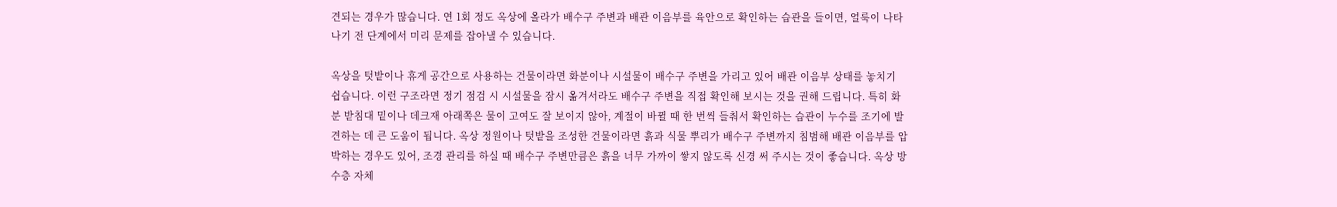견되는 경우가 많습니다. 연 1회 정도 옥상에 올라가 배수구 주변과 배관 이음부를 육안으로 확인하는 습관을 들이면, 얼룩이 나타나기 전 단계에서 미리 문제를 잡아낼 수 있습니다.

옥상을 텃밭이나 휴게 공간으로 사용하는 건물이라면 화분이나 시설물이 배수구 주변을 가리고 있어 배관 이음부 상태를 놓치기 쉽습니다. 이런 구조라면 정기 점검 시 시설물을 잠시 옮겨서라도 배수구 주변을 직접 확인해 보시는 것을 권해 드립니다. 특히 화분 받침대 밑이나 데크재 아래쪽은 물이 고여도 잘 보이지 않아, 계절이 바뀔 때 한 번씩 들춰서 확인하는 습관이 누수를 조기에 발견하는 데 큰 도움이 됩니다. 옥상 정원이나 텃밭을 조성한 건물이라면 흙과 식물 뿌리가 배수구 주변까지 침범해 배관 이음부를 압박하는 경우도 있어, 조경 관리를 하실 때 배수구 주변만큼은 흙을 너무 가까이 쌓지 않도록 신경 써 주시는 것이 좋습니다. 옥상 방수층 자체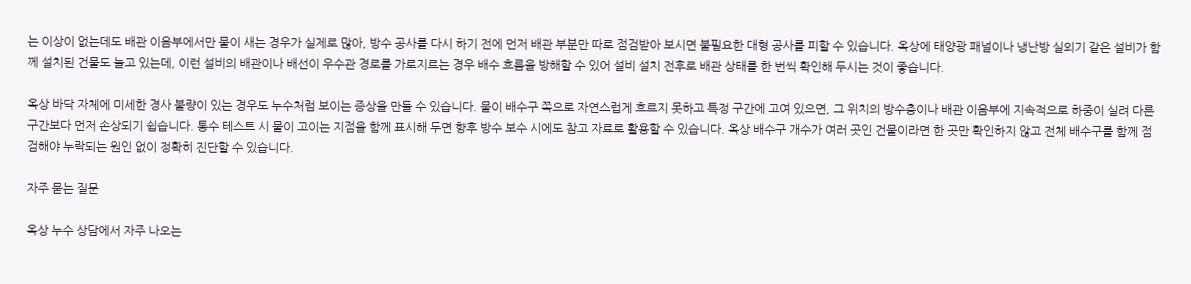는 이상이 없는데도 배관 이음부에서만 물이 새는 경우가 실제로 많아, 방수 공사를 다시 하기 전에 먼저 배관 부분만 따로 점검받아 보시면 불필요한 대형 공사를 피할 수 있습니다. 옥상에 태양광 패널이나 냉난방 실외기 같은 설비가 함께 설치된 건물도 늘고 있는데, 이런 설비의 배관이나 배선이 우수관 경로를 가로지르는 경우 배수 흐름을 방해할 수 있어 설비 설치 전후로 배관 상태를 한 번씩 확인해 두시는 것이 좋습니다.

옥상 바닥 자체에 미세한 경사 불량이 있는 경우도 누수처럼 보이는 증상을 만들 수 있습니다. 물이 배수구 쪽으로 자연스럽게 흐르지 못하고 특정 구간에 고여 있으면, 그 위치의 방수층이나 배관 이음부에 지속적으로 하중이 실려 다른 구간보다 먼저 손상되기 쉽습니다. 통수 테스트 시 물이 고이는 지점을 함께 표시해 두면 향후 방수 보수 시에도 참고 자료로 활용할 수 있습니다. 옥상 배수구 개수가 여러 곳인 건물이라면 한 곳만 확인하지 않고 전체 배수구를 함께 점검해야 누락되는 원인 없이 정확히 진단할 수 있습니다.

자주 묻는 질문

옥상 누수 상담에서 자주 나오는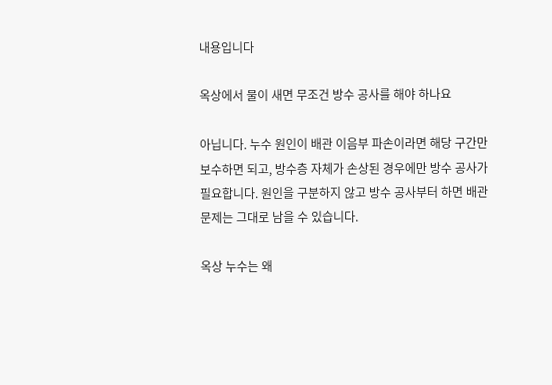내용입니다

옥상에서 물이 새면 무조건 방수 공사를 해야 하나요

아닙니다. 누수 원인이 배관 이음부 파손이라면 해당 구간만 보수하면 되고, 방수층 자체가 손상된 경우에만 방수 공사가 필요합니다. 원인을 구분하지 않고 방수 공사부터 하면 배관 문제는 그대로 남을 수 있습니다.

옥상 누수는 왜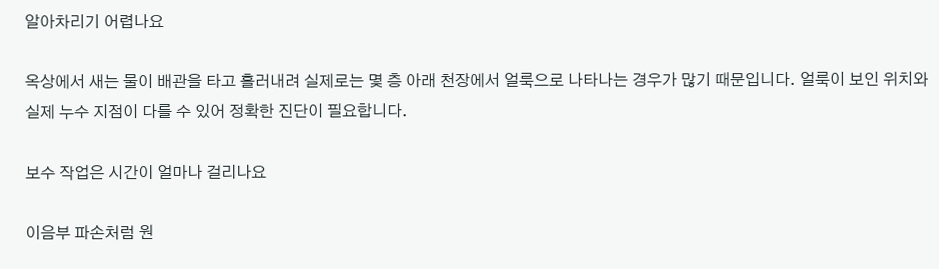알아차리기 어렵나요

옥상에서 새는 물이 배관을 타고 흘러내려 실제로는 몇 층 아래 천장에서 얼룩으로 나타나는 경우가 많기 때문입니다. 얼룩이 보인 위치와 실제 누수 지점이 다를 수 있어 정확한 진단이 필요합니다.

보수 작업은 시간이 얼마나 걸리나요

이음부 파손처럼 원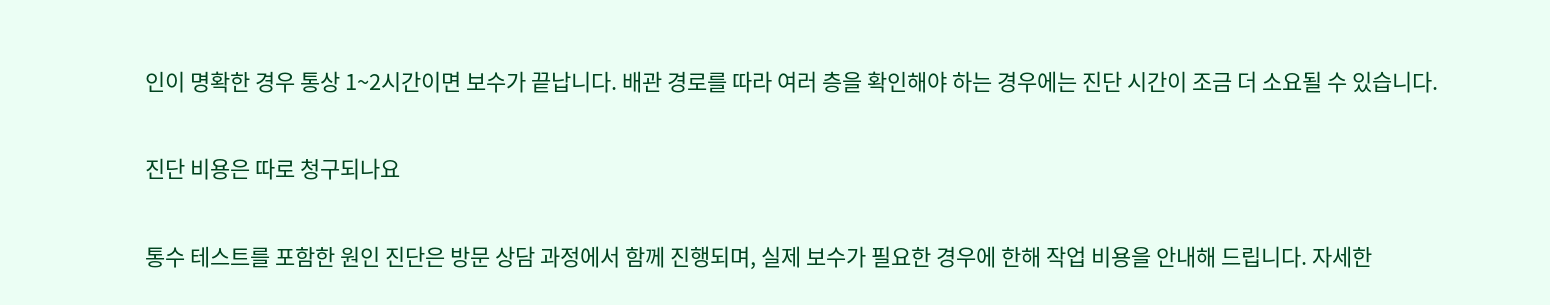인이 명확한 경우 통상 1~2시간이면 보수가 끝납니다. 배관 경로를 따라 여러 층을 확인해야 하는 경우에는 진단 시간이 조금 더 소요될 수 있습니다.

진단 비용은 따로 청구되나요

통수 테스트를 포함한 원인 진단은 방문 상담 과정에서 함께 진행되며, 실제 보수가 필요한 경우에 한해 작업 비용을 안내해 드립니다. 자세한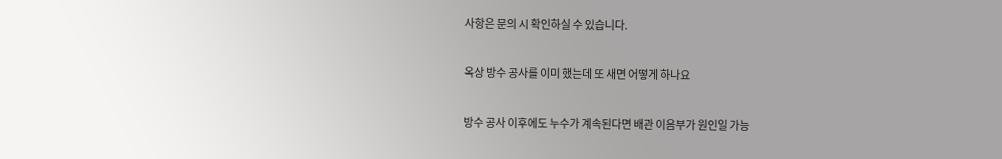사항은 문의 시 확인하실 수 있습니다.

옥상 방수 공사를 이미 했는데 또 새면 어떻게 하나요

방수 공사 이후에도 누수가 계속된다면 배관 이음부가 원인일 가능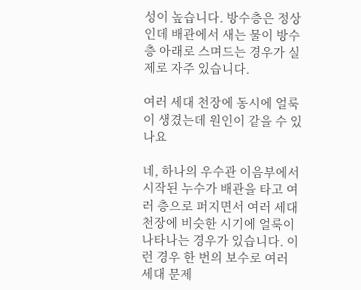성이 높습니다. 방수층은 정상인데 배관에서 새는 물이 방수층 아래로 스며드는 경우가 실제로 자주 있습니다.

여러 세대 천장에 동시에 얼룩이 생겼는데 원인이 같을 수 있나요

네, 하나의 우수관 이음부에서 시작된 누수가 배관을 타고 여러 층으로 퍼지면서 여러 세대 천장에 비슷한 시기에 얼룩이 나타나는 경우가 있습니다. 이런 경우 한 번의 보수로 여러 세대 문제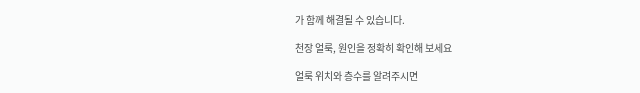가 함께 해결될 수 있습니다.

천장 얼룩, 원인을 정확히 확인해 보세요

얼룩 위치와 층수를 알려주시면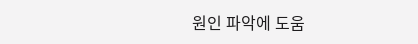원인 파악에 도움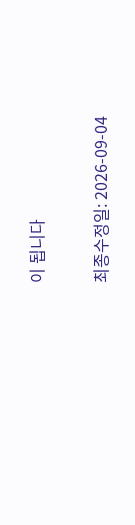이 됩니다

최종수정일: 2026-09-04